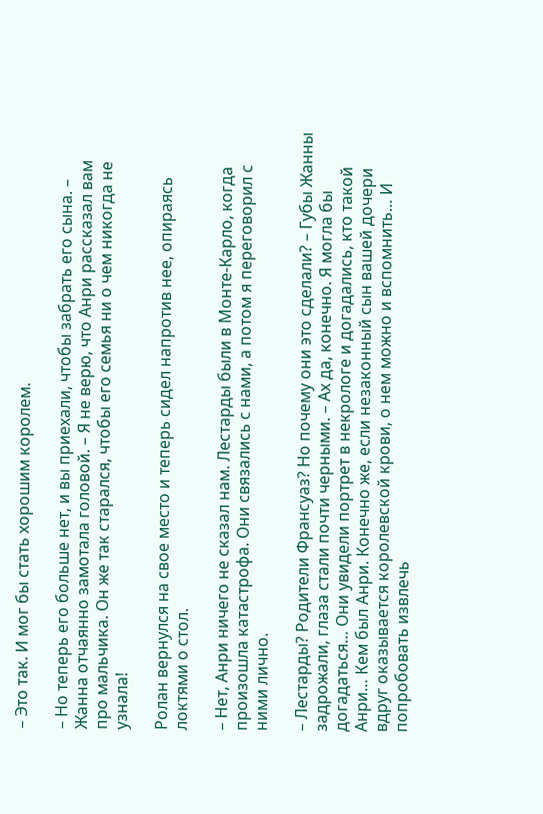– Это так. И мог бы стать хорошим королем.

– Но теперь его больше нет, и вы приехали, чтобы забрать его сына. – Жанна отчаянно замотала головой. – Я не верю, что Анри рассказал вам про мальчика. Он же так старался, чтобы его семья ни о чем никогда не узнала!

Ролан вернулся на свое место и теперь сидел напротив нее, опираясь локтями о стол.

– Нет, Анри ничего не сказал нам. Лестарды были в Монте-Карло, когда произошла катастрофа. Они связались с нами, а потом я переговорил с ними лично.

– Лестарды? Родители Франсуаз? Но почему они это сделали? – Губы Жанны задрожали, глаза стали почти черными. – Ах да, конечно. Я могла бы догадаться… Они увидели портрет в некрологе и догадались, кто такой Анри… Кем был Анри. Конечно же, если незаконный сын вашей дочери вдруг оказывается королевской крови, о нем можно и вспомнить… И попробовать извлечь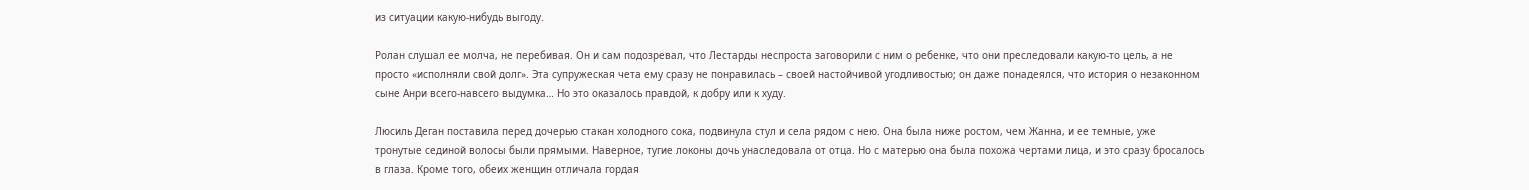из ситуации какую-нибудь выгоду.

Ролан слушал ее молча, не перебивая. Он и сам подозревал, что Лестарды неспроста заговорили с ним о ребенке, что они преследовали какую-то цель, а не просто «исполняли свой долг». Эта супружеская чета ему сразу не понравилась – своей настойчивой угодливостью; он даже понадеялся, что история о незаконном сыне Анри всего-навсего выдумка… Но это оказалось правдой, к добру или к худу.

Люсиль Деган поставила перед дочерью стакан холодного сока, подвинула стул и села рядом с нею. Она была ниже ростом, чем Жанна, и ее темные, уже тронутые сединой волосы были прямыми. Наверное, тугие локоны дочь унаследовала от отца. Но с матерью она была похожа чертами лица, и это сразу бросалось в глаза. Кроме того, обеих женщин отличала гордая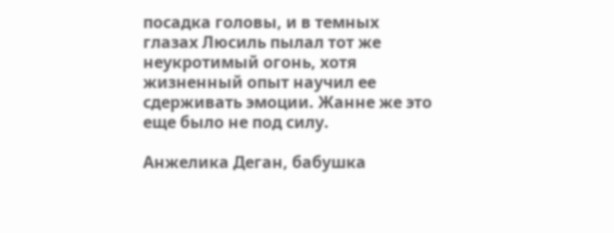посадка головы, и в темных глазах Люсиль пылал тот же неукротимый огонь, хотя жизненный опыт научил ее сдерживать эмоции. Жанне же это еще было не под силу.

Анжелика Деган, бабушка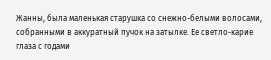Жанны, была маленькая старушка со снежно-белыми волосами, собранными в аккуратный пучок на затылке. Ее светло-карие глаза с годами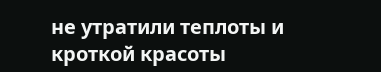не утратили теплоты и кроткой красоты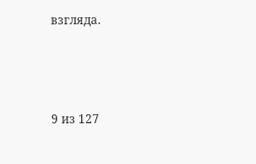взгляда.



9 из 127